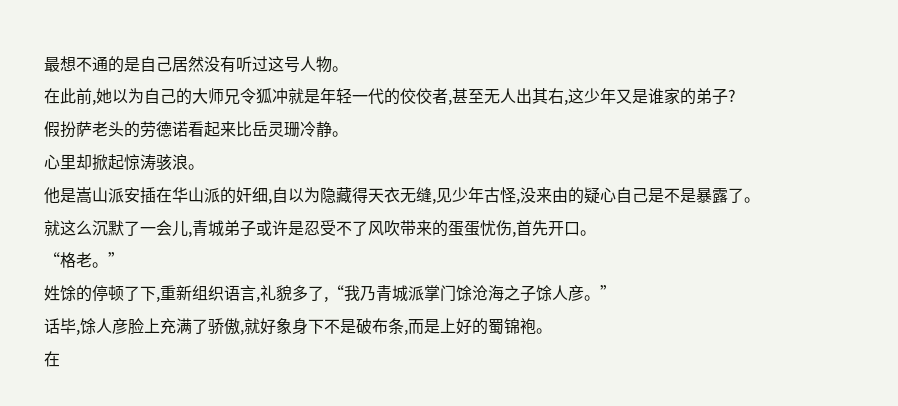最想不通的是自己居然没有听过这号人物。
在此前,她以为自己的大师兄令狐冲就是年轻一代的佼佼者,甚至无人出其右,这少年又是谁家的弟子?
假扮萨老头的劳德诺看起来比岳灵珊冷静。
心里却掀起惊涛骇浪。
他是嵩山派安插在华山派的奸细,自以为隐藏得天衣无缝,见少年古怪,没来由的疑心自己是不是暴露了。
就这么沉默了一会儿,青城弟子或许是忍受不了风吹带来的蛋蛋忧伤,首先开口。
“格老。”
姓馀的停顿了下,重新组织语言,礼貌多了,“我乃青城派掌门馀沧海之子馀人彦。”
话毕,馀人彦脸上充满了骄傲,就好象身下不是破布条,而是上好的蜀锦袍。
在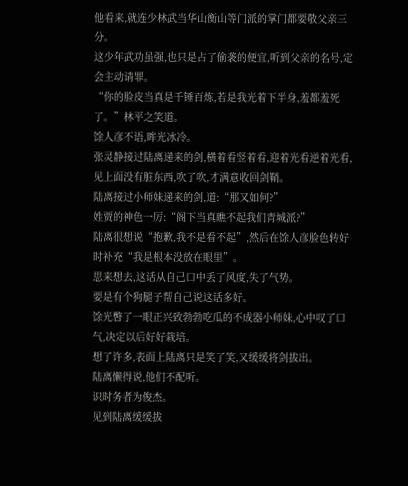他看来,就连少林武当华山衡山等门派的掌门都要敬父亲三分。
这少年武功虽强,也只是占了偷袭的便宜,听到父亲的名号,定会主动请罪。
“你的脸皮当真是千锤百炼,若是我光着下半身,羞都羞死了。”林平之笑道。
馀人彦不语,眸光冰冷。
张灵静接过陆离递来的剑,横着看竖着看,迎着光看逆着光看,见上面没有脏东西,吹了吹,才满意收回剑鞘。
陆离接过小师妹递来的剑,道:“那又如何?”
姓贾的神色一厉:“阁下当真瞧不起我们青城派?”
陆离很想说“抱歉,我不是看不起”,然后在馀人彦脸色转好时补充“我是根本没放在眼里”。
思来想去,这话从自己口中丢了风度,失了气势。
要是有个狗腿子帮自己说这话多好。
馀光瞥了一眼正兴致勃勃吃瓜的不成器小师妹,心中叹了口气,决定以后好好栽培。
想了许多,表面上陆离只是笑了笑,又缓缓将剑拔出。
陆离懒得说,他们不配听。
识时务者为俊杰。
见到陆离缓缓拔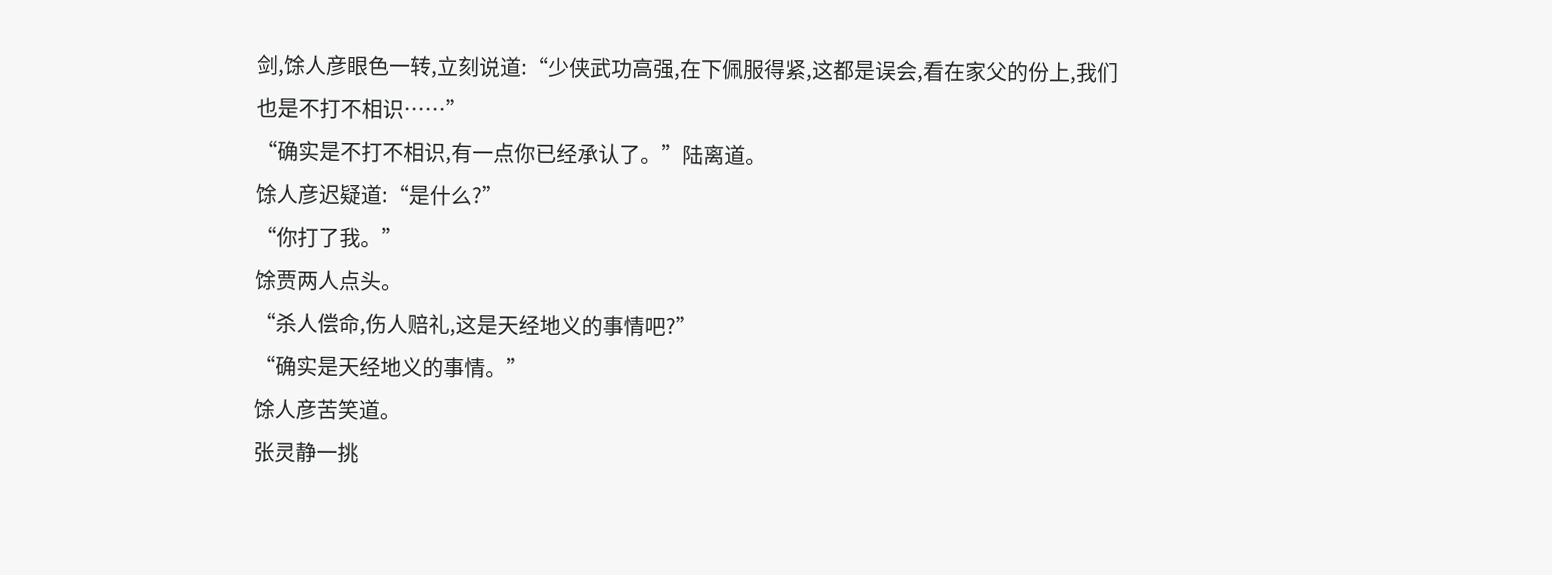剑,馀人彦眼色一转,立刻说道:“少侠武功高强,在下佩服得紧,这都是误会,看在家父的份上,我们也是不打不相识……”
“确实是不打不相识,有一点你已经承认了。”陆离道。
馀人彦迟疑道:“是什么?”
“你打了我。”
馀贾两人点头。
“杀人偿命,伤人赔礼,这是天经地义的事情吧?”
“确实是天经地义的事情。”
馀人彦苦笑道。
张灵静一挑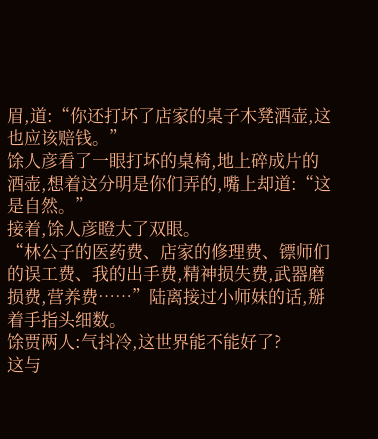眉,道:“你还打坏了店家的桌子木凳酒壶,这也应该赔钱。”
馀人彦看了一眼打坏的桌椅,地上碎成片的酒壶,想着这分明是你们弄的,嘴上却道:“这是自然。”
接着,馀人彦瞪大了双眼。
“林公子的医药费、店家的修理费、镖师们的误工费、我的出手费,精神损失费,武器磨损费,营养费……”陆离接过小师妹的话,掰着手指头细数。
馀贾两人:气抖冷,这世界能不能好了?
这与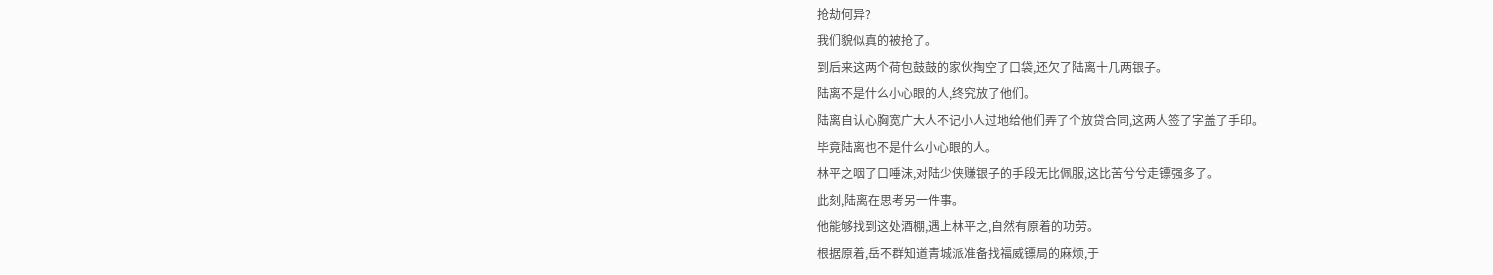抢劫何异?
我们貌似真的被抢了。
到后来这两个荷包鼓鼓的家伙掏空了口袋,还欠了陆离十几两银子。
陆离不是什么小心眼的人,终究放了他们。
陆离自认心胸宽广大人不记小人过地给他们弄了个放贷合同,这两人签了字盖了手印。
毕竟陆离也不是什么小心眼的人。
林平之咽了口唾沫,对陆少侠赚银子的手段无比佩服,这比苦兮兮走镖强多了。
此刻,陆离在思考另一件事。
他能够找到这处酒棚,遇上林平之,自然有原着的功劳。
根据原着,岳不群知道青城派准备找福威镖局的麻烦,于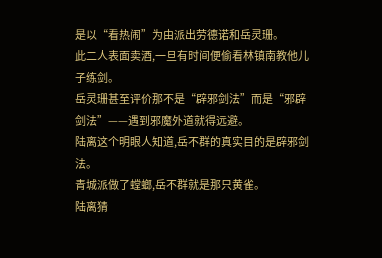是以“看热闹”为由派出劳德诺和岳灵珊。
此二人表面卖酒,一旦有时间便偷看林镇南教他儿子练剑。
岳灵珊甚至评价那不是“辟邪剑法”而是“邪辟剑法”——遇到邪魔外道就得远避。
陆离这个明眼人知道,岳不群的真实目的是辟邪剑法。
青城派做了螳螂,岳不群就是那只黄雀。
陆离猜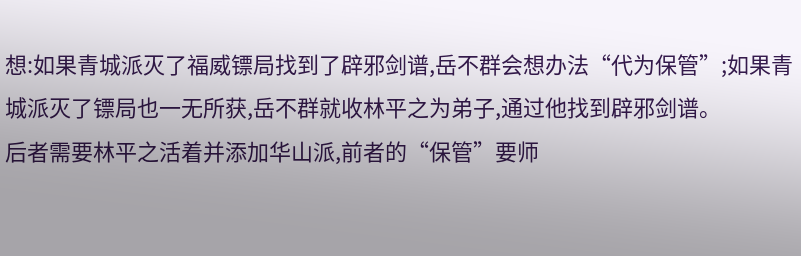想:如果青城派灭了福威镖局找到了辟邪剑谱,岳不群会想办法“代为保管”;如果青城派灭了镖局也一无所获,岳不群就收林平之为弟子,通过他找到辟邪剑谱。
后者需要林平之活着并添加华山派,前者的“保管”要师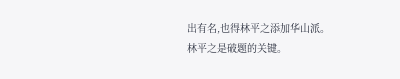出有名,也得林平之添加华山派。
林平之是破题的关键。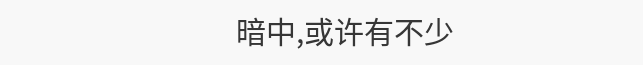暗中,或许有不少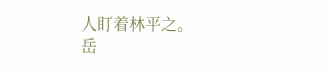人盯着林平之。
岳